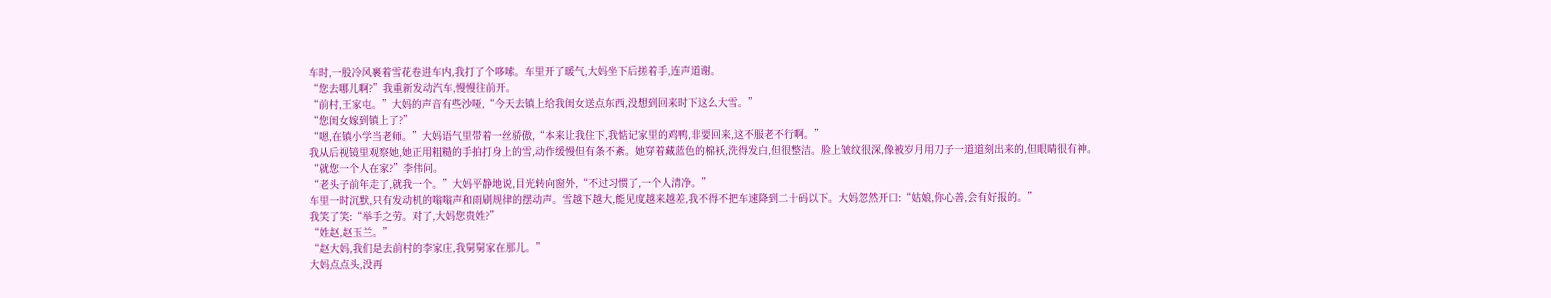车时,一股冷风裹着雪花卷进车内,我打了个哆嗦。车里开了暖气,大妈坐下后搓着手,连声道谢。
“您去哪儿啊?”我重新发动汽车,慢慢往前开。
“前村,王家屯。”大妈的声音有些沙哑,“今天去镇上给我闺女送点东西,没想到回来时下这么大雪。”
“您闺女嫁到镇上了?”
“嗯,在镇小学当老师。”大妈语气里带着一丝骄傲,“本来让我住下,我惦记家里的鸡鸭,非要回来,这不服老不行啊。”
我从后视镜里观察她,她正用粗糙的手拍打身上的雪,动作缓慢但有条不紊。她穿着藏蓝色的棉袄,洗得发白,但很整洁。脸上皱纹很深,像被岁月用刀子一道道刻出来的,但眼睛很有神。
“就您一个人在家?”李伟问。
“老头子前年走了,就我一个。”大妈平静地说,目光转向窗外,“不过习惯了,一个人清净。”
车里一时沉默,只有发动机的嗡嗡声和雨刷规律的摆动声。雪越下越大,能见度越来越差,我不得不把车速降到二十码以下。大妈忽然开口:“姑娘,你心善,会有好报的。”
我笑了笑:“举手之劳。对了,大妈您贵姓?”
“姓赵,赵玉兰。”
“赵大妈,我们是去前村的李家庄,我舅舅家在那儿。”
大妈点点头,没再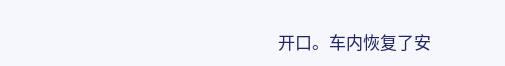开口。车内恢复了安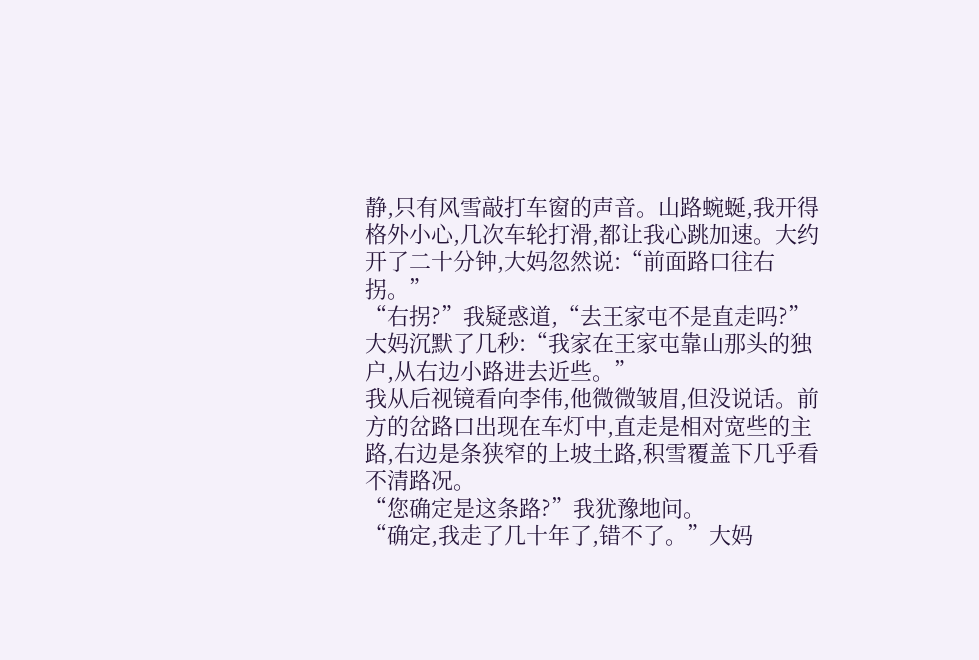静,只有风雪敲打车窗的声音。山路蜿蜒,我开得格外小心,几次车轮打滑,都让我心跳加速。大约开了二十分钟,大妈忽然说:“前面路口往右拐。”
“右拐?”我疑惑道,“去王家屯不是直走吗?”
大妈沉默了几秒:“我家在王家屯靠山那头的独户,从右边小路进去近些。”
我从后视镜看向李伟,他微微皱眉,但没说话。前方的岔路口出现在车灯中,直走是相对宽些的主路,右边是条狭窄的上坡土路,积雪覆盖下几乎看不清路况。
“您确定是这条路?”我犹豫地问。
“确定,我走了几十年了,错不了。”大妈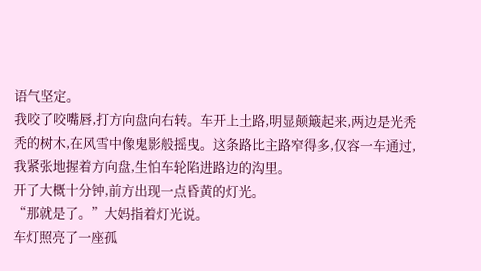语气坚定。
我咬了咬嘴唇,打方向盘向右转。车开上土路,明显颠簸起来,两边是光秃秃的树木,在风雪中像鬼影般摇曳。这条路比主路窄得多,仅容一车通过,我紧张地握着方向盘,生怕车轮陷进路边的沟里。
开了大概十分钟,前方出现一点昏黄的灯光。
“那就是了。”大妈指着灯光说。
车灯照亮了一座孤